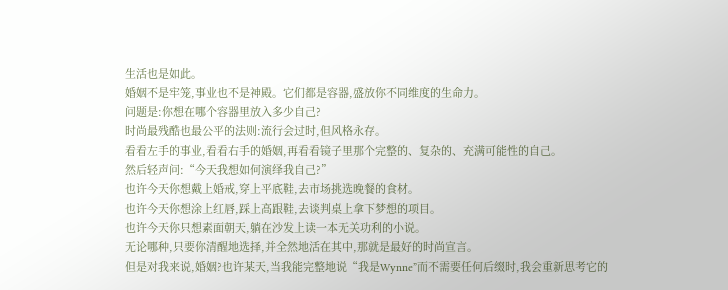生活也是如此。
婚姻不是牢笼,事业也不是神殿。它们都是容器,盛放你不同维度的生命力。
问题是:你想在哪个容器里放入多少自己?
时尚最残酷也最公平的法则:流行会过时,但风格永存。
看看左手的事业,看看右手的婚姻,再看看镜子里那个完整的、复杂的、充满可能性的自己。
然后轻声问:“今天我想如何演绎我自己?”
也许今天你想戴上婚戒,穿上平底鞋,去市场挑选晚餐的食材。
也许今天你想涂上红唇,踩上高跟鞋,去谈判桌上拿下梦想的项目。
也许今天你只想素面朝天,躺在沙发上读一本无关功利的小说。
无论哪种,只要你清醒地选择,并全然地活在其中,那就是最好的时尚宣言。
但是对我来说,婚姻?也许某天,当我能完整地说“我是Wynne”而不需要任何后缀时,我会重新思考它的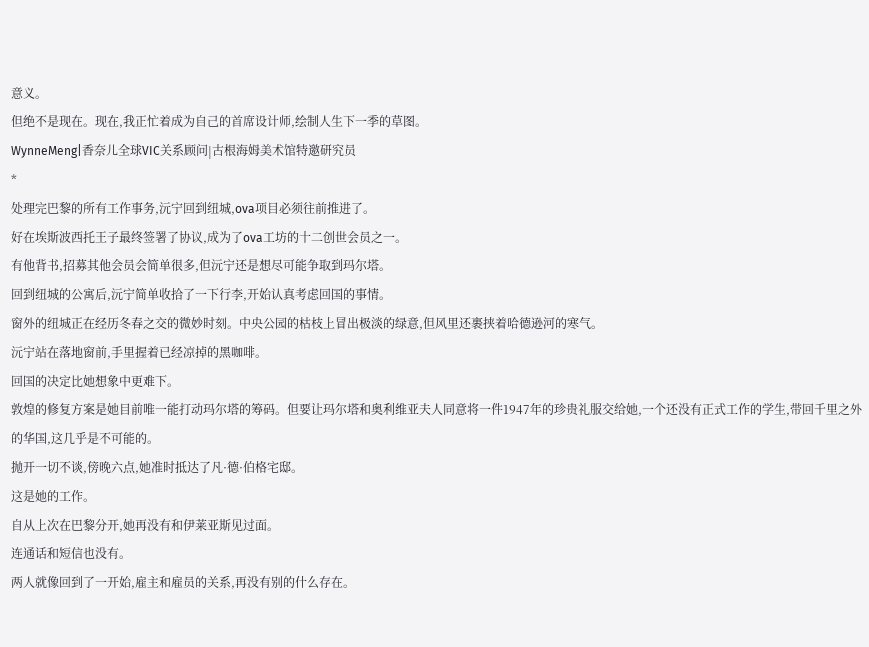意义。
但绝不是现在。现在,我正忙着成为自己的首席设计师,绘制人生下一季的草图。
WynneMeng|香奈儿全球VIC关系顾问|古根海姆美术馆特邀研究员
*
处理完巴黎的所有工作事务,沅宁回到纽城,ova项目必须往前推进了。
好在埃斯波西托王子最终签署了协议,成为了ova工坊的十二创世会员之一。
有他背书,招募其他会员会简单很多,但沅宁还是想尽可能争取到玛尔塔。
回到纽城的公寓后,沅宁简单收拾了一下行李,开始认真考虑回国的事情。
窗外的纽城正在经历冬春之交的微妙时刻。中央公园的枯枝上冒出极淡的绿意,但风里还裹挟着哈德逊河的寒气。
沅宁站在落地窗前,手里握着已经凉掉的黑咖啡。
回国的决定比她想象中更难下。
敦煌的修复方案是她目前唯一能打动玛尔塔的筹码。但要让玛尔塔和奥利维亚夫人同意将一件1947年的珍贵礼服交给她,一个还没有正式工作的学生,带回千里之外的华国,这几乎是不可能的。
抛开一切不谈,傍晚六点,她准时抵达了凡·德·伯格宅邸。
这是她的工作。
自从上次在巴黎分开,她再没有和伊莱亚斯见过面。
连通话和短信也没有。
两人就像回到了一开始,雇主和雇员的关系,再没有别的什么存在。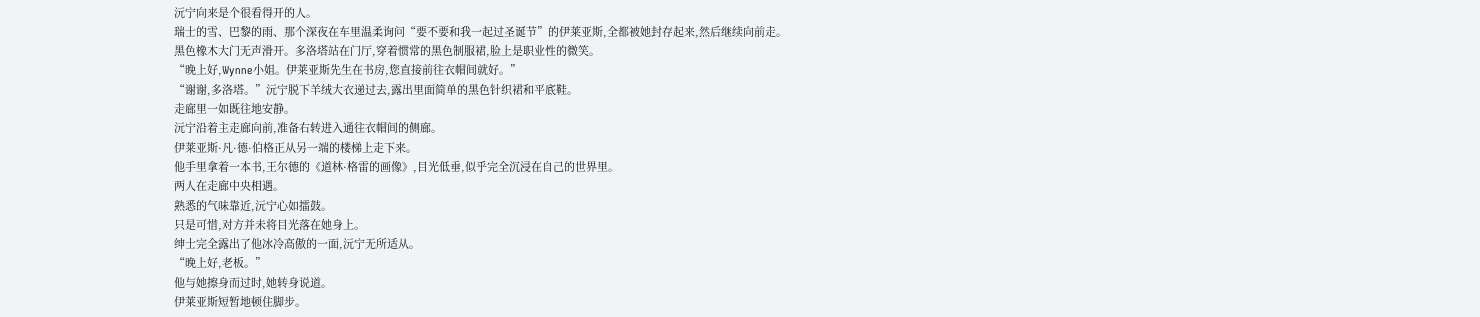沅宁向来是个很看得开的人。
瑞士的雪、巴黎的雨、那个深夜在车里温柔询问“要不要和我一起过圣诞节”的伊莱亚斯,全都被她封存起来,然后继续向前走。
黑色橡木大门无声滑开。多洛塔站在门厅,穿着惯常的黑色制服裙,脸上是职业性的微笑。
“晚上好,Wynne小姐。伊莱亚斯先生在书房,您直接前往衣帽间就好。”
“谢谢,多洛塔。”沅宁脱下羊绒大衣递过去,露出里面简单的黑色针织裙和平底鞋。
走廊里一如既往地安静。
沅宁沿着主走廊向前,准备右转进入通往衣帽间的侧廊。
伊莱亚斯·凡·德·伯格正从另一端的楼梯上走下来。
他手里拿着一本书,王尔德的《道林·格雷的画像》,目光低垂,似乎完全沉浸在自己的世界里。
两人在走廊中央相遇。
熟悉的气味靠近,沅宁心如擂鼓。
只是可惜,对方并未将目光落在她身上。
绅士完全露出了他冰冷高傲的一面,沅宁无所适从。
“晚上好,老板。”
他与她擦身而过时,她转身说道。
伊莱亚斯短暂地顿住脚步。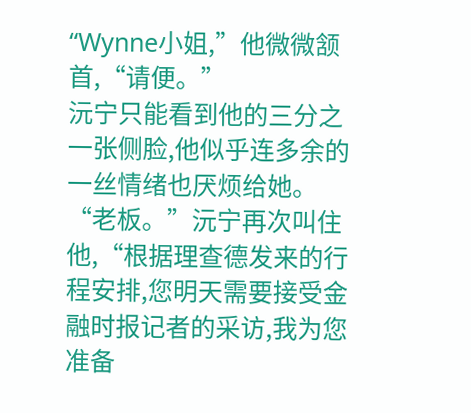“Wynne小姐,”他微微颔首,“请便。”
沅宁只能看到他的三分之一张侧脸,他似乎连多余的一丝情绪也厌烦给她。
“老板。”沅宁再次叫住他,“根据理查德发来的行程安排,您明天需要接受金融时报记者的采访,我为您准备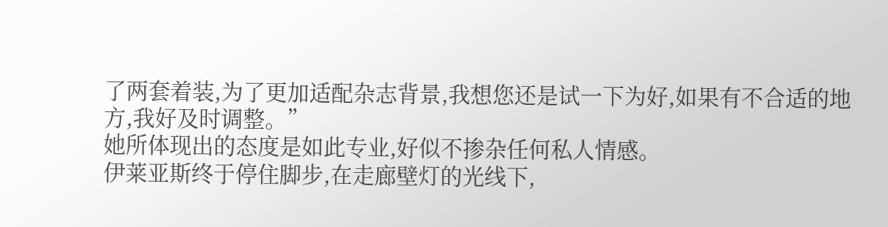了两套着装,为了更加适配杂志背景,我想您还是试一下为好,如果有不合适的地方,我好及时调整。”
她所体现出的态度是如此专业,好似不掺杂任何私人情感。
伊莱亚斯终于停住脚步,在走廊壁灯的光线下,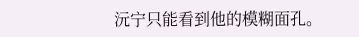沅宁只能看到他的模糊面孔。